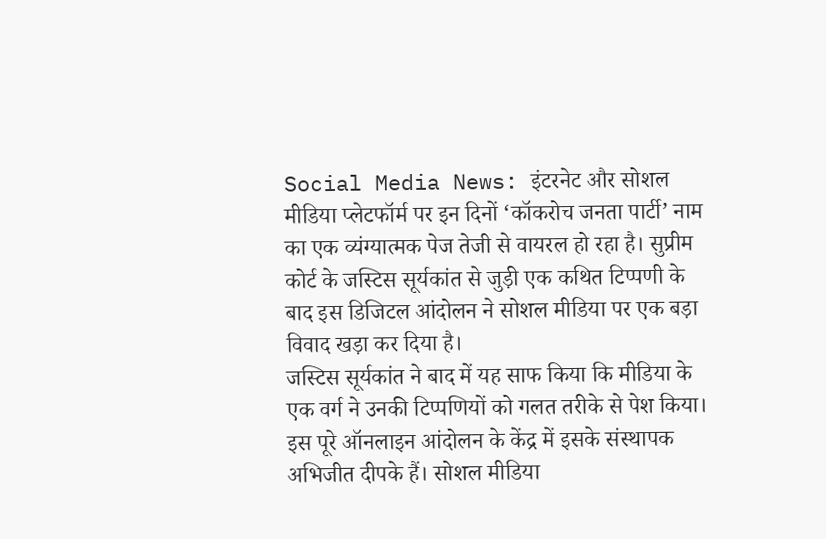Social Media News: इंटरनेट और सोशल मीडिया प्लेटफॉर्म पर इन दिनों ‘कॉकरोच जनता पार्टी’ नाम का एक व्यंग्यात्मक पेज तेजी से वायरल हो रहा है। सुप्रीम कोर्ट के जस्टिस सूर्यकांत से जुड़ी एक कथित टिप्पणी के बाद इस डिजिटल आंदोलन ने सोशल मीडिया पर एक बड़ा विवाद खड़ा कर दिया है।
जस्टिस सूर्यकांत ने बाद में यह साफ किया कि मीडिया के एक वर्ग ने उनकी टिप्पणियों को गलत तरीके से पेश किया। इस पूरे ऑनलाइन आंदोलन के केंद्र में इसके संस्थापक अभिजीत दीपके हैं। सोशल मीडिया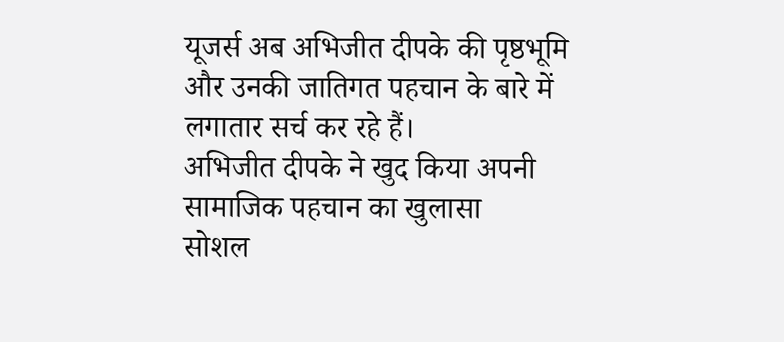यूजर्स अब अभिजीत दीपके की पृष्ठभूमि और उनकी जातिगत पहचान के बारे में लगातार सर्च कर रहे हैं।
अभिजीत दीपके ने खुद किया अपनी सामाजिक पहचान का खुलासा
सोशल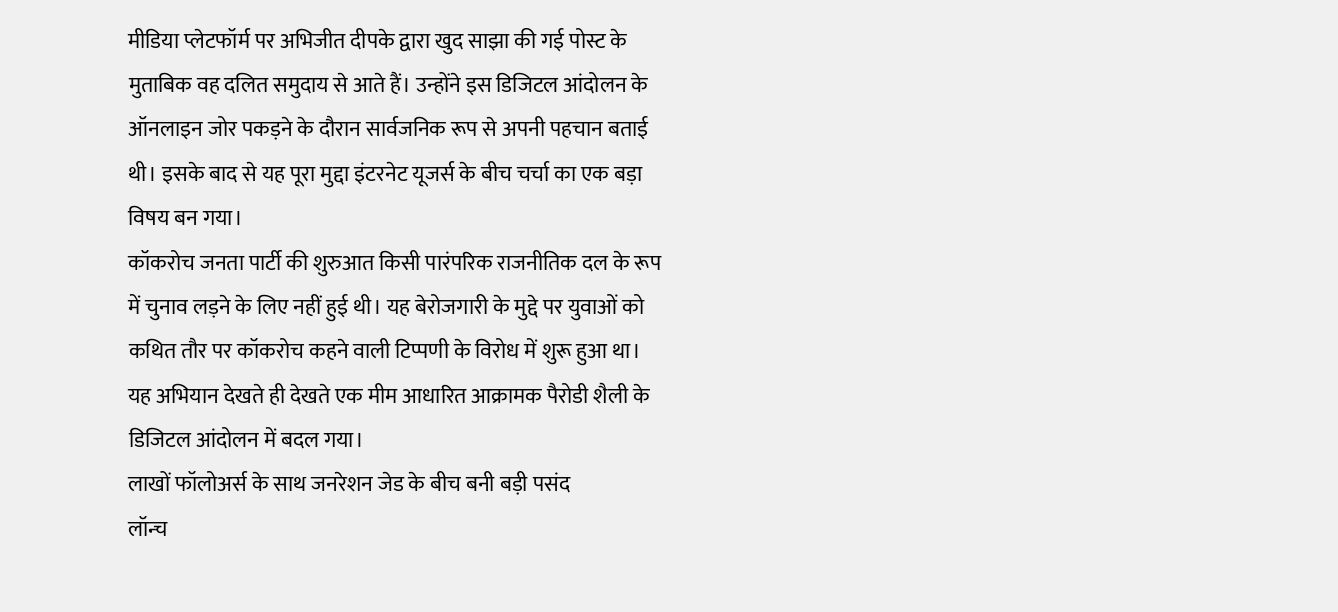मीडिया प्लेटफॉर्म पर अभिजीत दीपके द्वारा खुद साझा की गई पोस्ट के मुताबिक वह दलित समुदाय से आते हैं। उन्होंने इस डिजिटल आंदोलन के ऑनलाइन जोर पकड़ने के दौरान सार्वजनिक रूप से अपनी पहचान बताई थी। इसके बाद से यह पूरा मुद्दा इंटरनेट यूजर्स के बीच चर्चा का एक बड़ा विषय बन गया।
कॉकरोच जनता पार्टी की शुरुआत किसी पारंपरिक राजनीतिक दल के रूप में चुनाव लड़ने के लिए नहीं हुई थी। यह बेरोजगारी के मुद्दे पर युवाओं को कथित तौर पर कॉकरोच कहने वाली टिप्पणी के विरोध में शुरू हुआ था। यह अभियान देखते ही देखते एक मीम आधारित आक्रामक पैरोडी शैली के डिजिटल आंदोलन में बदल गया।
लाखों फॉलोअर्स के साथ जनरेशन जेड के बीच बनी बड़ी पसंद
लॉन्च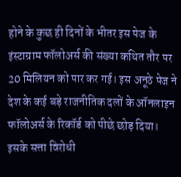होने के कुछ ही दिनों के भीतर इस पेज के इंस्टाग्राम फॉलोअर्स की संख्या कथित तौर पर 20 मिलियन को पार कर गई। इस अनूठे पेज ने देश के कई बड़े राजनीतिक दलों के ऑनलाइन फॉलोअर्स के रिकॉर्ड को पीछे छोड़ दिया। इसके सत्ता विरोधी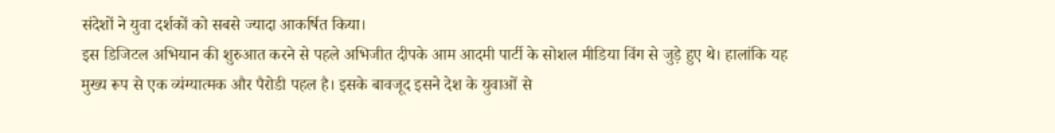संदेशों ने युवा दर्शकों को सबसे ज्यादा आकर्षित किया।
इस डिजिटल अभियान की शुरुआत करने से पहले अभिजीत दीपके आम आदमी पार्टी के सोशल मीडिया विंग से जुड़े हुए थे। हालांकि यह मुख्य रूप से एक व्यंग्यात्मक और पैरोडी पहल है। इसके बावजूद इसने देश के युवाओं से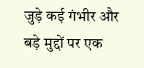जुड़े कई गंभीर और बड़े मुद्दों पर एक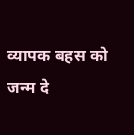व्यापक बहस को जन्म दे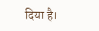दिया है।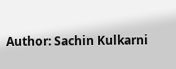Author: Sachin Kulkarni